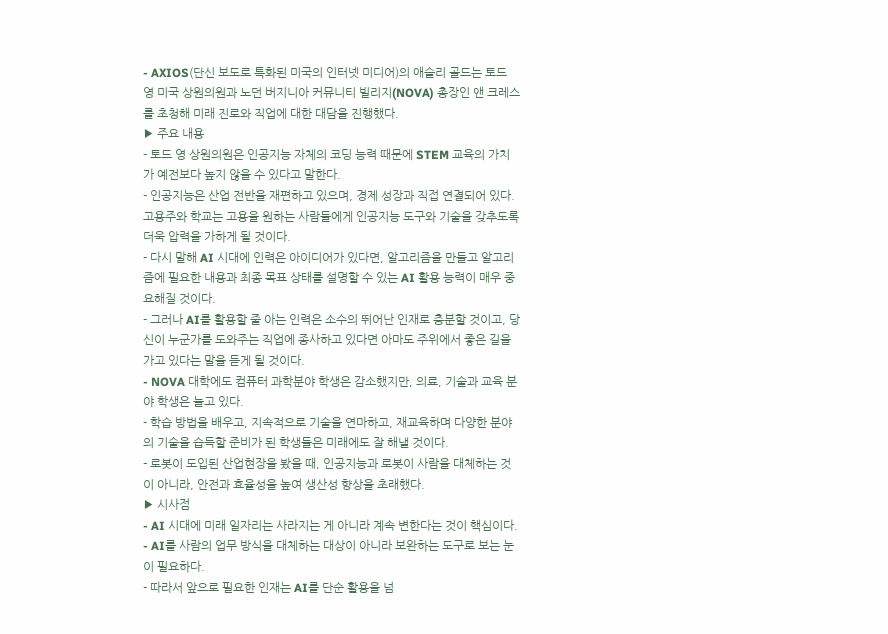- AXIOS(단신 보도로 특화된 미국의 인터넷 미디어)의 애슬리 골드는 토드 영 미국 상원의원과 노던 버지니아 커뮤니티 빌리지(NOVA) 총장인 앤 크레스를 초청해 미래 진로와 직업에 대한 대담을 진행했다.
▶ 주요 내용
- 토드 영 상원의원은 인공지능 자체의 코딩 능력 때문에 STEM 교육의 가치가 예전보다 높지 않을 수 있다고 말한다.
- 인공지능은 산업 전반을 재편하고 있으며, 경제 성장과 직접 연결되어 있다. 고용주와 학교는 고용을 원하는 사람들에게 인공지능 도구와 기술을 갖추도록 더욱 압력을 가하게 될 것이다.
- 다시 말해 AI 시대에 인력은 아이디어가 있다면, 알고리즘을 만들고 알고리즘에 필요한 내용과 최종 목표 상태를 설명할 수 있는 AI 활용 능력이 매우 중요해질 것이다.
- 그러나 AI를 활용할 줄 아는 인력은 소수의 뛰어난 인재로 충분할 것이고, 당신이 누군가를 도와주는 직업에 종사하고 있다면 아마도 주위에서 좋은 길을 가고 있다는 말을 듣게 될 것이다.
- NOVA 대학에도 컴퓨터 과학분야 학생은 감소했지만, 의료, 기술과 교육 분야 학생은 늘고 있다.
- 학습 방법을 배우고, 지속적으로 기술을 연마하고, 재교육하며 다양한 분야의 기술을 습득할 준비가 된 학생들은 미래에도 잘 해낼 것이다.
- 로봇이 도입된 산업현장을 봤을 때, 인공지능과 로봇이 사람을 대체하는 것이 아니라, 안전과 효율성을 높여 생산성 향상을 초래했다.
▶ 시사점
- AI 시대에 미래 일자리는 사라지는 게 아니라 계속 변한다는 것이 핵심이다.
- AI를 사람의 업무 방식을 대체하는 대상이 아니라 보완하는 도구로 보는 눈이 필요하다.
- 따라서 앞으로 필요한 인재는 AI를 단순 활용을 넘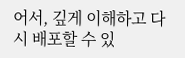어서, 깊게 이해하고 다시 배포할 수 있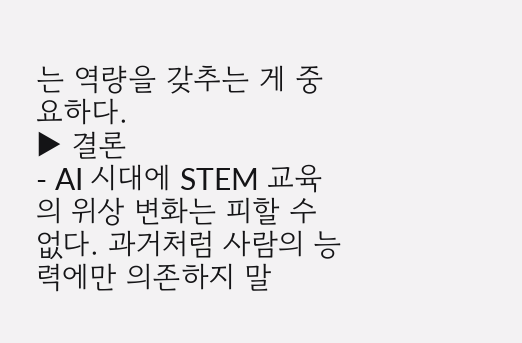는 역량을 갖추는 게 중요하다.
▶ 결론
- AI 시대에 STEM 교육의 위상 변화는 피할 수 없다. 과거처럼 사람의 능력에만 의존하지 말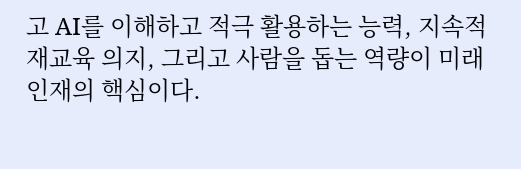고 AI를 이해하고 적극 활용하는 능력, 지속적 재교육 의지, 그리고 사람을 돕는 역량이 미래 인재의 핵심이다.